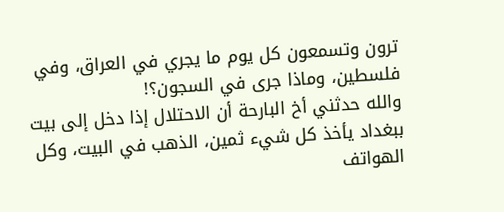ترون وتسمعون كل يوم ما يجري في العراق، وفي فلسطين، وماذا جرى في السجون؟!
والله حدثني أخ البارحة أن الاحتلال إذا دخل إلى بيت ببغداد يأخذ كل شيء ثمين، الذهب في البيت، وكل الهواتف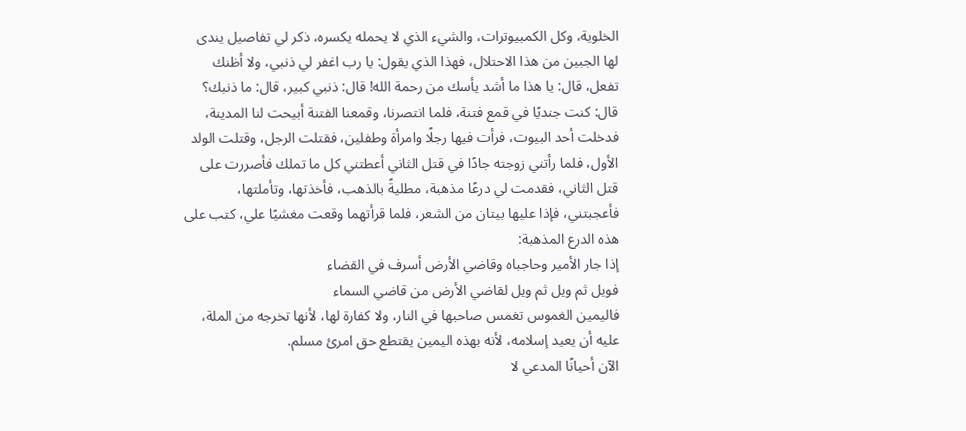الخلوية، وكل الكمبيوترات، والشيء الذي لا يحمله يكسره، ذكر لي تفاصيل يندى لها الجبين من هذا الاحتلال، فهذا الذي يقول: يا رب اغفر لي ذنبي، ولا أظنك تفعل، قال: يا هذا ما أشد يأسك من رحمة الله! قال: ذنبي كبير، قال: ما ذنبك؟ قال: كنت جنديًا في قمع فتنة، فلما انتصرنا، وقمعنا الفتنة أبيحت لنا المدينة، فدخلت أحد البيوت، فرأت فيها رجلًا وامرأة وطفلين، فقتلت الرجل، وقتلت الولد الأول، فلما رأتني زوجته جادًا في قتل الثاني أعطتني كل ما تملك فأصررت على قتل الثاني، فقدمت لي درعًا مذهبة، مطليةً بالذهب، فأخذتها، وتأملتها، فأعجبتني، فإذا عليها بيتان من الشعر، فلما قرأتهما وقعت مغشيًا علي، كتب على هذه الدرع المذهبة:
إذا جار الأمير وحاجباه وقاضي الأرض أسرف في القضاء
فويل ثم ويل ثم ويل لقاضي الأرض من قاضي السماء
فاليمين الغموس تغمس صاحبها في النار، ولا كفارة لها، لأنها تخرجه من الملة، عليه أن يعيد إسلامه، لأنه بهذه اليمين يقتطع حق امرئ مسلم.
الآن أحيانًا المدعي لا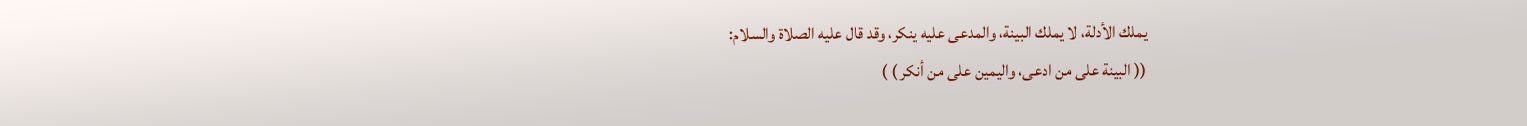يملك الأدلة، لا يملك البينة، والمدعى عليه ينكر، وقد قال عليه الصلاة والسلام:
(( البينة على من ادعى، واليمين على من أنكر ) )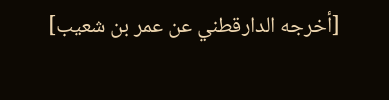[أخرجه الدارقطني عن عمر بن شعيب]